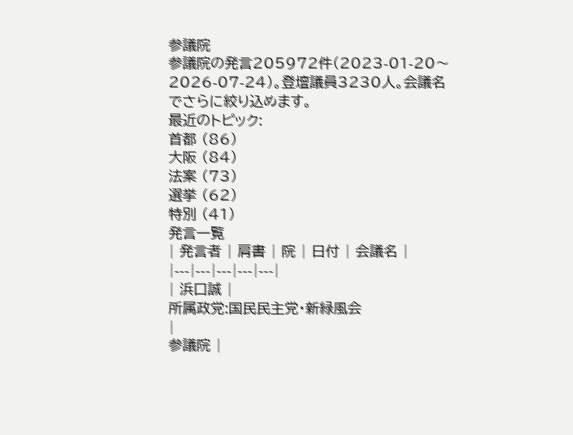参議院
参議院の発言205972件(2023-01-20〜2026-07-24)。登壇議員3230人。会議名でさらに絞り込めます。
最近のトピック:
首都 (86)
大阪 (84)
法案 (73)
選挙 (62)
特別 (41)
発言一覧
| 発言者 | 肩書 | 院 | 日付 | 会議名 |
|---|---|---|---|---|
| 浜口誠 |
所属政党:国民民主党・新緑風会
|
参議院 |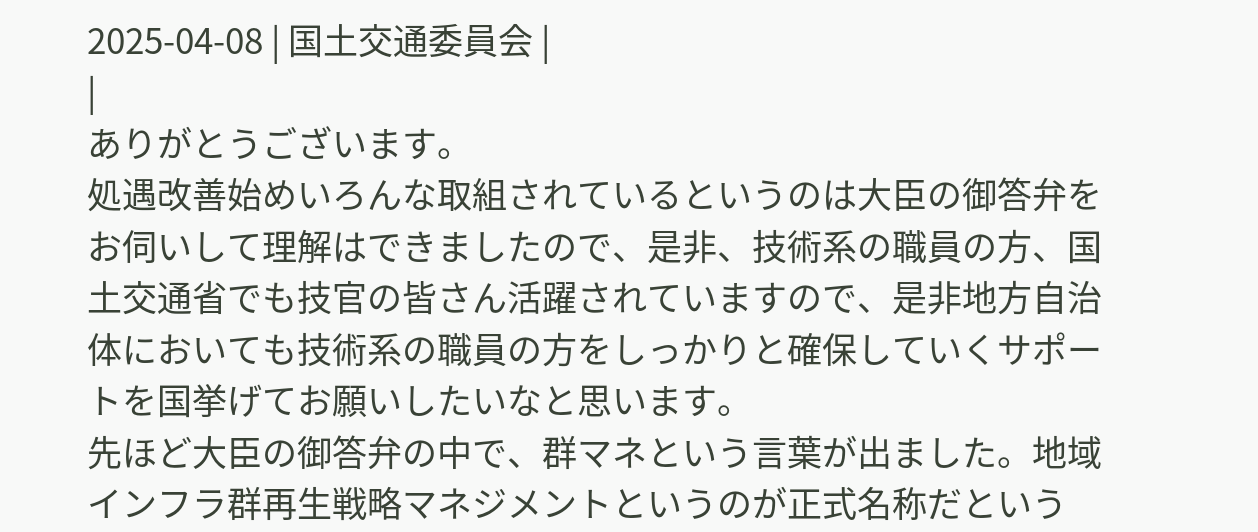2025-04-08 | 国土交通委員会 |
|
ありがとうございます。
処遇改善始めいろんな取組されているというのは大臣の御答弁をお伺いして理解はできましたので、是非、技術系の職員の方、国土交通省でも技官の皆さん活躍されていますので、是非地方自治体においても技術系の職員の方をしっかりと確保していくサポートを国挙げてお願いしたいなと思います。
先ほど大臣の御答弁の中で、群マネという言葉が出ました。地域インフラ群再生戦略マネジメントというのが正式名称だという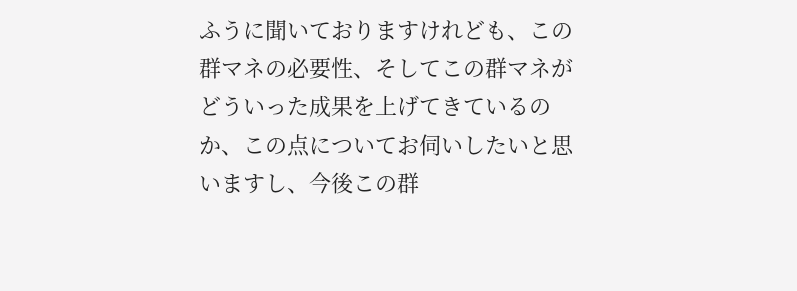ふうに聞いておりますけれども、この群マネの必要性、そしてこの群マネがどういった成果を上げてきているのか、この点についてお伺いしたいと思いますし、今後この群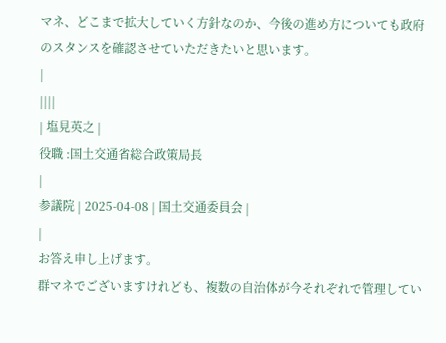マネ、どこまで拡大していく方針なのか、今後の進め方についても政府のスタンスを確認させていただきたいと思います。
|
||||
| 塩見英之 |
役職 :国土交通省総合政策局長
|
参議院 | 2025-04-08 | 国土交通委員会 |
|
お答え申し上げます。
群マネでございますけれども、複数の自治体が今それぞれで管理してい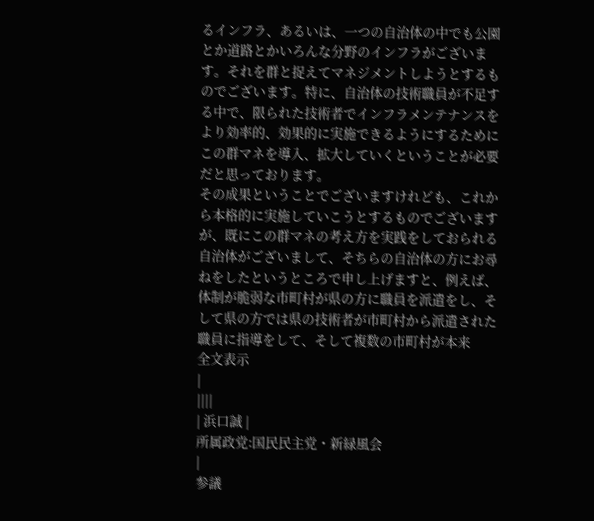るインフラ、あるいは、一つの自治体の中でも公園とか道路とかいろんな分野のインフラがございます。それを群と捉えてマネジメントしようとするものでございます。特に、自治体の技術職員が不足する中で、限られた技術者でインフラメンテナンスをより効率的、効果的に実施できるようにするためにこの群マネを導入、拡大していくということが必要だと思っております。
その成果ということでございますけれども、これから本格的に実施していこうとするものでございますが、既にこの群マネの考え方を実践をしておられる自治体がございまして、そちらの自治体の方にお尋ねをしたというところで申し上げますと、例えば、体制が脆弱な市町村が県の方に職員を派遣をし、そして県の方では県の技術者が市町村から派遣された職員に指導をして、そして複数の市町村が本来
全文表示
|
||||
| 浜口誠 |
所属政党:国民民主党・新緑風会
|
参議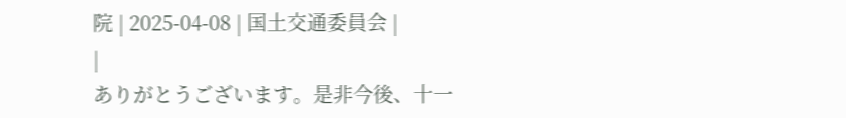院 | 2025-04-08 | 国土交通委員会 |
|
ありがとうございます。是非今後、十一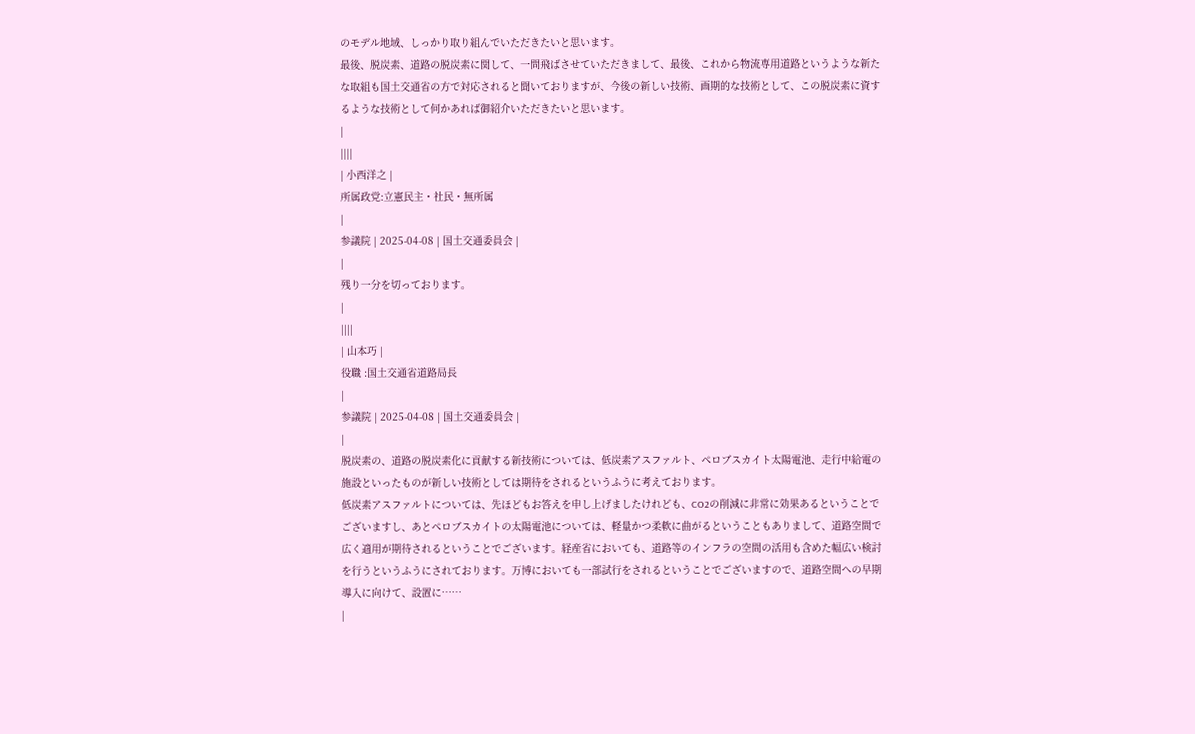のモデル地域、しっかり取り組んでいただきたいと思います。
最後、脱炭素、道路の脱炭素に関して、一問飛ばさせていただきまして、最後、これから物流専用道路というような新たな取組も国土交通省の方で対応されると聞いておりますが、今後の新しい技術、画期的な技術として、この脱炭素に資するような技術として何かあれば御紹介いただきたいと思います。
|
||||
| 小西洋之 |
所属政党:立憲民主・社民・無所属
|
参議院 | 2025-04-08 | 国土交通委員会 |
|
残り一分を切っております。
|
||||
| 山本巧 |
役職 :国土交通省道路局長
|
参議院 | 2025-04-08 | 国土交通委員会 |
|
脱炭素の、道路の脱炭素化に貢献する新技術については、低炭素アスファルト、ペロブスカイト太陽電池、走行中給電の施設といったものが新しい技術としては期待をされるというふうに考えております。
低炭素アスファルトについては、先ほどもお答えを申し上げましたけれども、CO2の削減に非常に効果あるということでございますし、あとペロブスカイトの太陽電池については、軽量かつ柔軟に曲がるということもありまして、道路空間で広く適用が期待されるということでございます。経産省においても、道路等のインフラの空間の活用も含めた幅広い検討を行うというふうにされております。万博においても一部試行をされるということでございますので、道路空間への早期導入に向けて、設置に……
|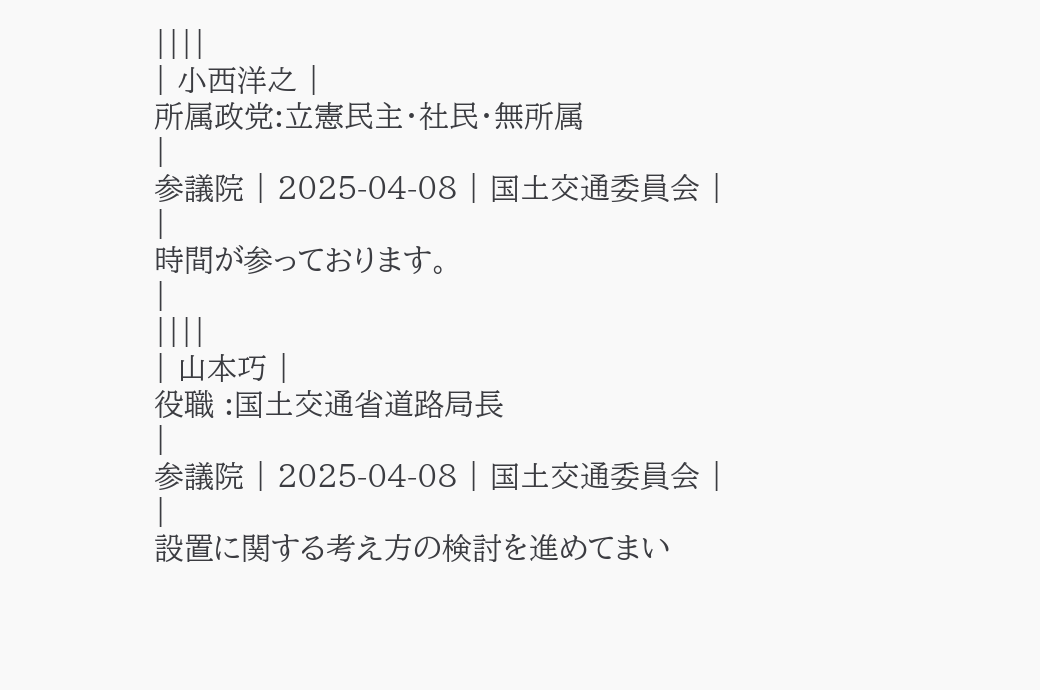||||
| 小西洋之 |
所属政党:立憲民主・社民・無所属
|
参議院 | 2025-04-08 | 国土交通委員会 |
|
時間が参っております。
|
||||
| 山本巧 |
役職 :国土交通省道路局長
|
参議院 | 2025-04-08 | 国土交通委員会 |
|
設置に関する考え方の検討を進めてまい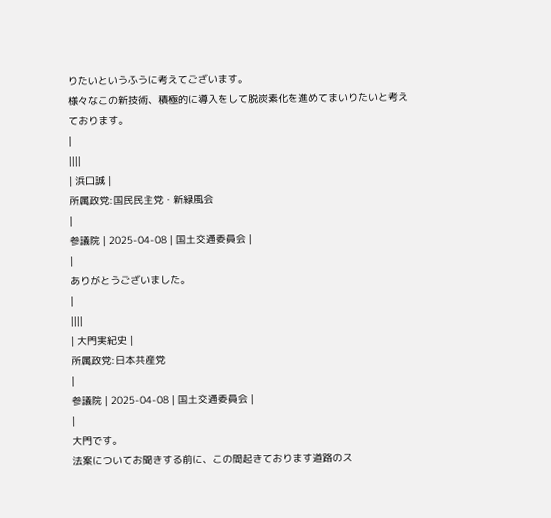りたいというふうに考えてございます。
様々なこの新技術、積極的に導入をして脱炭素化を進めてまいりたいと考えております。
|
||||
| 浜口誠 |
所属政党:国民民主党・新緑風会
|
参議院 | 2025-04-08 | 国土交通委員会 |
|
ありがとうございました。
|
||||
| 大門実紀史 |
所属政党:日本共産党
|
参議院 | 2025-04-08 | 国土交通委員会 |
|
大門です。
法案についてお聞きする前に、この間起きております道路のス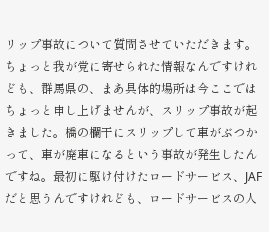リップ事故について質問させていただきます。
ちょっと我が党に寄せられた情報なんですけれども、群馬県の、まあ具体的場所は今ここではちょっと申し上げませんが、スリップ事故が起きました。橋の欄干にスリップして車がぶつかって、車が廃車になるという事故が発生したんですね。最初に駆け付けたロードサービス、JAFだと思うんですけれども、ロードサービスの人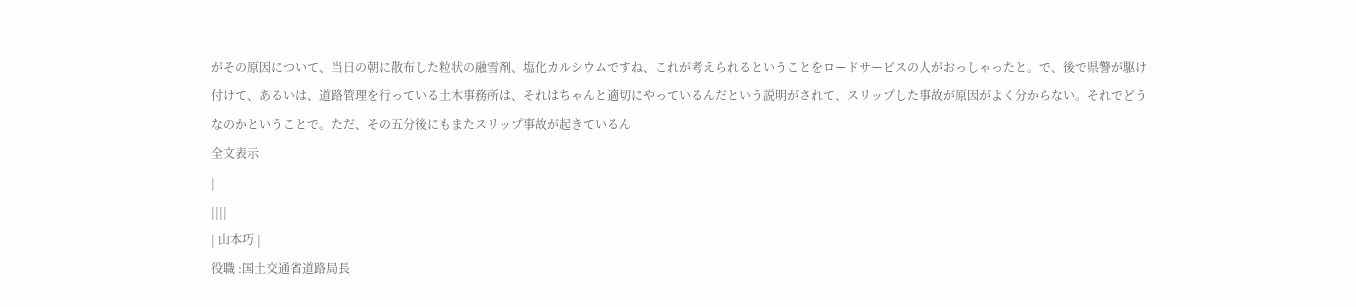がその原因について、当日の朝に散布した粒状の融雪剤、塩化カルシウムですね、これが考えられるということをロードサービスの人がおっしゃったと。で、後で県警が駆け付けて、あるいは、道路管理を行っている土木事務所は、それはちゃんと適切にやっているんだという説明がされて、スリップした事故が原因がよく分からない。それでどうなのかということで。ただ、その五分後にもまたスリップ事故が起きているん
全文表示
|
||||
| 山本巧 |
役職 :国土交通省道路局長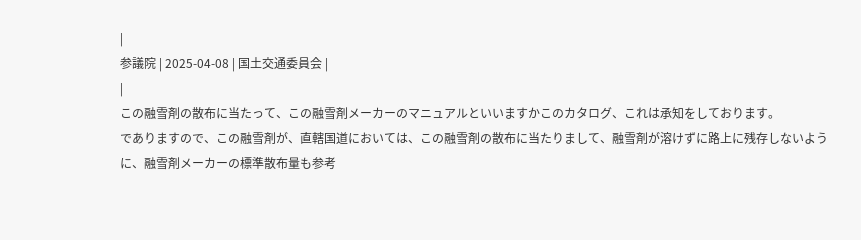|
参議院 | 2025-04-08 | 国土交通委員会 |
|
この融雪剤の散布に当たって、この融雪剤メーカーのマニュアルといいますかこのカタログ、これは承知をしております。
でありますので、この融雪剤が、直轄国道においては、この融雪剤の散布に当たりまして、融雪剤が溶けずに路上に残存しないように、融雪剤メーカーの標準散布量も参考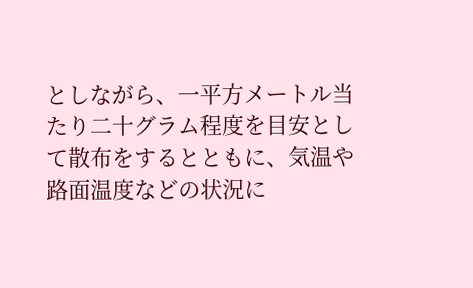としながら、一平方メートル当たり二十グラム程度を目安として散布をするとともに、気温や路面温度などの状況に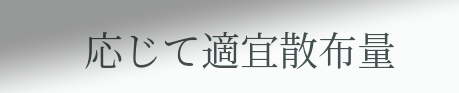応じて適宜散布量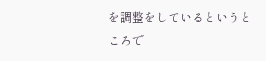を調整をしているというところで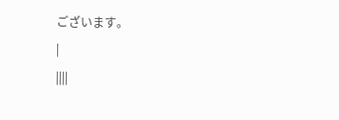ございます。
|
||||